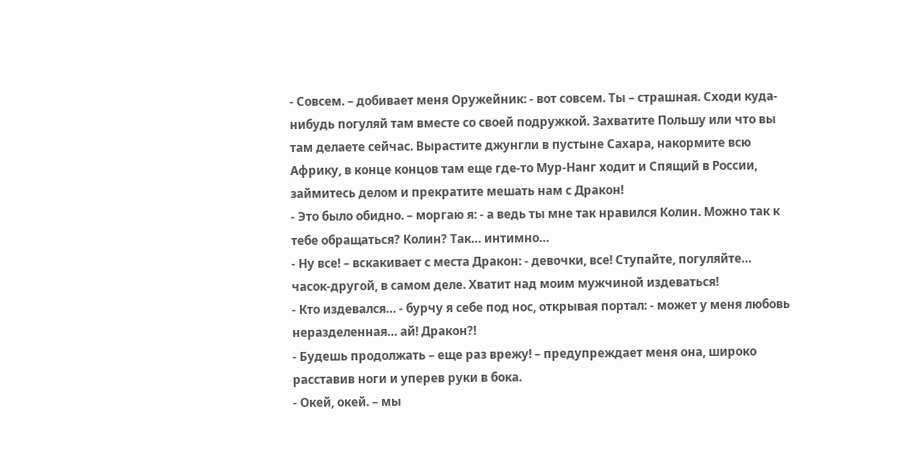- Совсем. – добивает меня Оружейник: - вот совсем. Ты – страшная. Сходи куда-нибудь погуляй там вместе со своей подружкой. Захватите Польшу или что вы там делаете сейчас. Вырастите джунгли в пустыне Сахара, накормите всю Африку, в конце концов там еще где-то Мур-Нанг ходит и Спящий в России, займитесь делом и прекратите мешать нам с Дракон!
- Это было обидно. – моргаю я: - а ведь ты мне так нравился Колин. Можно так к тебе обращаться? Колин? Так… интимно…
- Ну все! – вскакивает с места Дракон: - девочки, все! Ступайте, погуляйте… часок-другой, в самом деле. Хватит над моим мужчиной издеваться!
- Кто издевался… - бурчу я себе под нос, открывая портал: - может у меня любовь неразделенная… ай! Дракон?!
- Будешь продолжать – еще раз врежу! – предупреждает меня она, широко расставив ноги и уперев руки в бока.
- Окей, окей. – мы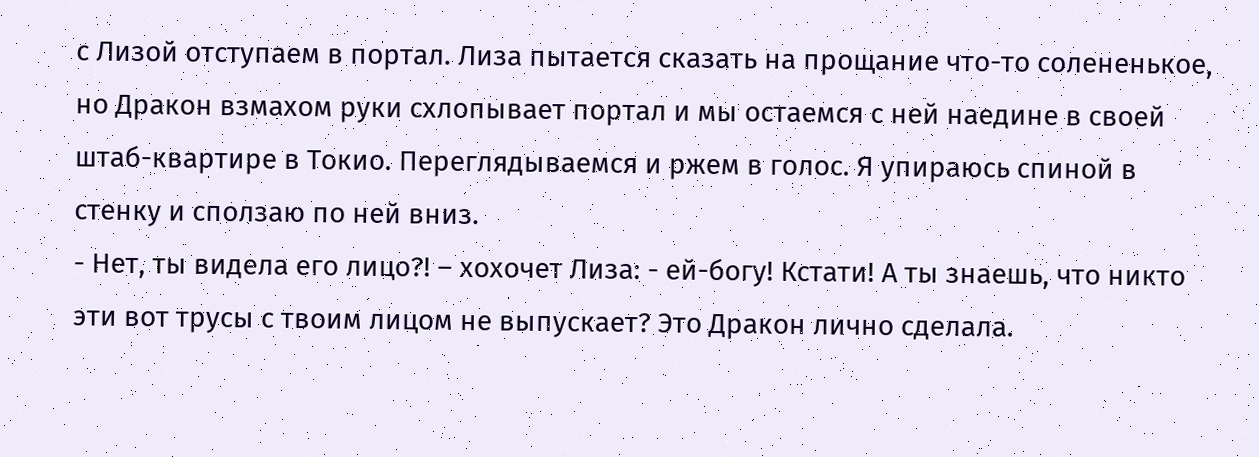с Лизой отступаем в портал. Лиза пытается сказать на прощание что-то солененькое, но Дракон взмахом руки схлопывает портал и мы остаемся с ней наедине в своей штаб-квартире в Токио. Переглядываемся и ржем в голос. Я упираюсь спиной в стенку и сползаю по ней вниз.
- Нет, ты видела его лицо?! – хохочет Лиза: - ей-богу! Кстати! А ты знаешь, что никто эти вот трусы с твоим лицом не выпускает? Это Дракон лично сделала.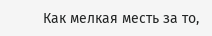Как мелкая месть за то,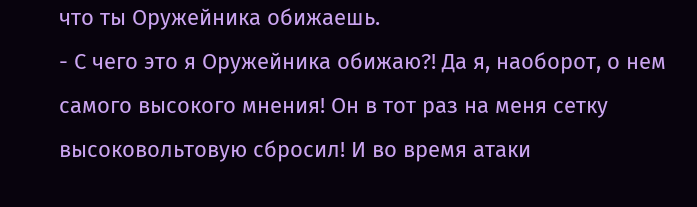что ты Оружейника обижаешь.
- С чего это я Оружейника обижаю?! Да я, наоборот, о нем самого высокого мнения! Он в тот раз на меня сетку высоковольтовую сбросил! И во время атаки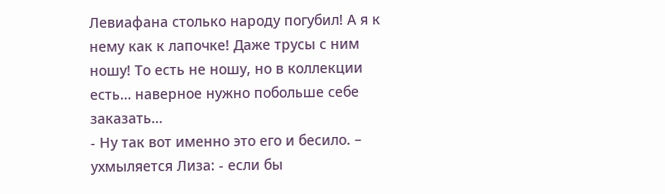Левиафана столько народу погубил! А я к нему как к лапочке! Даже трусы с ним ношу! То есть не ношу, но в коллекции есть… наверное нужно побольше себе заказать…
- Ну так вот именно это его и бесило. – ухмыляется Лиза: - если бы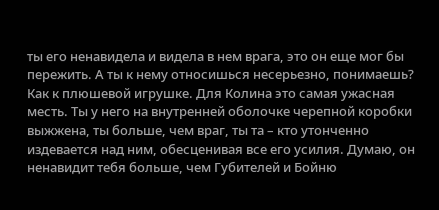ты его ненавидела и видела в нем врага, это он еще мог бы пережить. А ты к нему относишься несерьезно, понимаешь? Как к плюшевой игрушке. Для Колина это самая ужасная месть. Ты у него на внутренней оболочке черепной коробки выжжена, ты больше, чем враг, ты та – кто утонченно издевается над ним, обесценивая все его усилия. Думаю, он ненавидит тебя больше, чем Губителей и Бойню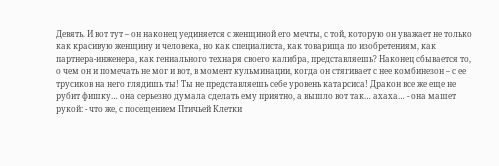Девять. И вот тут – он наконец уединяется с женщиной его мечты, с той, которую он уважает не только как красивую женщину и человека, но как специалиста, как товарища по изобретениям, как партнера-инженера, как гениального технаря своего калибра, представляешь? Наконец сбывается то, о чем он и помечать не мог и вот, в момент кульминации, когда он стягивает с нее комбинезон – с ее трусиков на него глядишь ты! Ты не представляешь себе уровень катарсиса! Дракон все же еще не рубит фишку… она серьезно думала сделать ему приятно, а вышло вот так… ахаха… - она машет рукой: - что же, с посещением Птичьей Клетки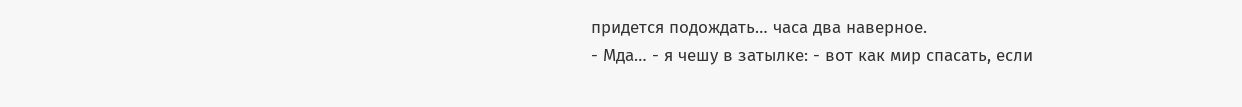придется подождать… часа два наверное.
- Мда… - я чешу в затылке: - вот как мир спасать, если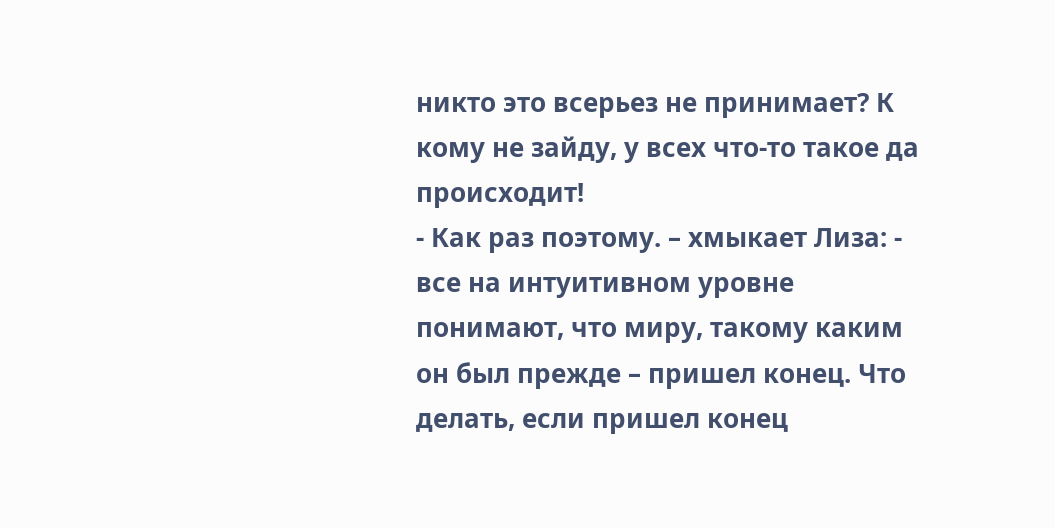никто это всерьез не принимает? К кому не зайду, у всех что-то такое да происходит!
- Как раз поэтому. – хмыкает Лиза: - все на интуитивном уровне понимают, что миру, такому каким он был прежде – пришел конец. Что делать, если пришел конец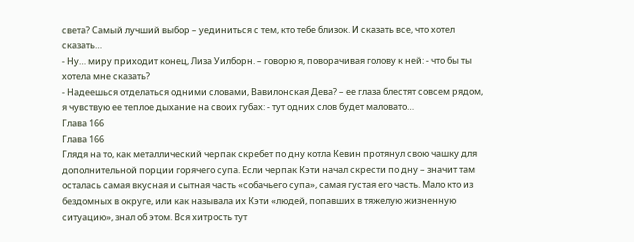света? Самый лучший выбор – уединиться с тем, кто тебе близок. И сказать все, что хотел сказать…
- Ну… миру приходит конец, Лиза Уилборн. – говорю я, поворачивая голову к ней: - что бы ты хотела мне сказать?
- Надеешься отделаться одними словами, Вавилонская Дева? – ее глаза блестят совсем рядом, я чувствую ее теплое дыхание на своих губах: - тут одних слов будет маловато…
Глава 166
Глава 166
Глядя на то, как металлический черпак скребет по дну котла Кевин протянул свою чашку для дополнительной порции горячего супа. Если черпак Кэти начал скрести по дну – значит там осталась самая вкусная и сытная часть «собачьего супа», самая густая его часть. Мало кто из бездомных в округе, или как называла их Кэти «людей, попавших в тяжелую жизненную ситуацию», знал об этом. Вся хитрость тут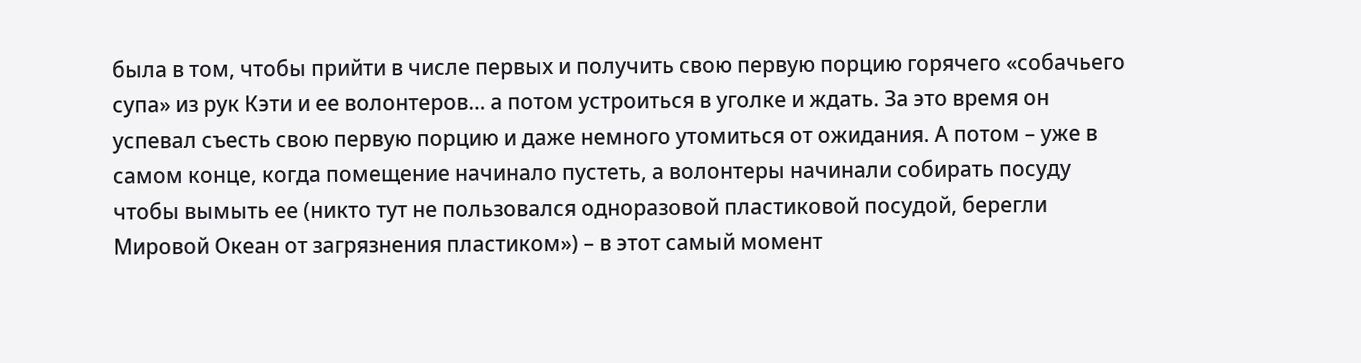была в том, чтобы прийти в числе первых и получить свою первую порцию горячего «собачьего супа» из рук Кэти и ее волонтеров… а потом устроиться в уголке и ждать. За это время он успевал съесть свою первую порцию и даже немного утомиться от ожидания. А потом – уже в самом конце, когда помещение начинало пустеть, а волонтеры начинали собирать посуду чтобы вымыть ее (никто тут не пользовался одноразовой пластиковой посудой, берегли Мировой Океан от загрязнения пластиком») – в этот самый момент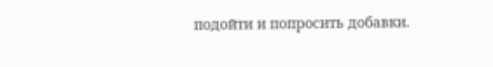подойти и попросить добавки.